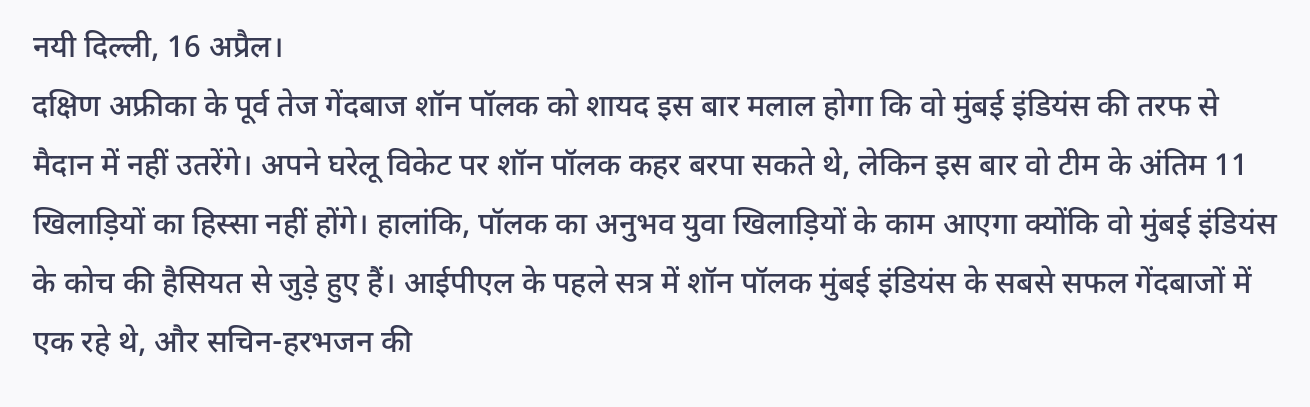नयी दिल्ली, 16 अप्रैल।
दक्षिण अफ्रीका के पूर्व तेज गेंदबाज शॉन पॉलक को शायद इस बार मलाल होगा कि वो मुंबई इंडियंस की तरफ से मैदान में नहीं उतरेंगे। अपने घरेलू विकेट पर शॉन पॉलक कहर बरपा सकते थे, लेकिन इस बार वो टीम के अंतिम 11 खिलाड़ियों का हिस्सा नहीं होंगे। हालांकि, पॉलक का अनुभव युवा खिलाड़ियों के काम आएगा क्योंकि वो मुंबई इंडियंस के कोच की हैसियत से जुड़े हुए हैं। आईपीएल के पहले सत्र में शॉन पॉलक मुंबई इंडियंस के सबसे सफल गेंदबाजों में एक रहे थे, और सचिन-हरभजन की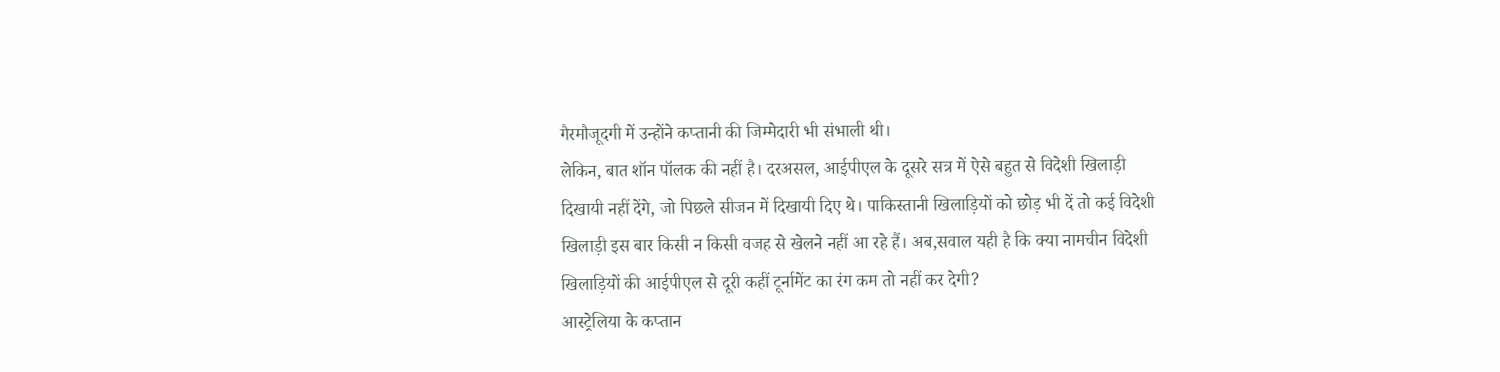गैरमौजूदगी में उन्होंने कप्तानी की जिम्मेदारी भी संभाली थी।
लेकिन, बात शॉन पॉलक की नहीं है। दरअसल, आईपीएल के दूसरे सत्र में ऐसे बहुत से विदेशी खिलाड़ी दिखायी नहीं देंगे, जो पिछले सीजन में दिखायी दिए थे। पाकिस्तानी खिलाड़ियों को छोड़ भी दें तो कई विदेशी खिलाड़ी इस बार किसी न किसी वजह से खेलने नहीं आ रहे हैं। अब,सवाल यही है कि क्या नामचीन विदेशी खिलाड़ियों की आईपीएल से दूरी कहीं टूर्नामेंट का रंग कम तो नहीं कर देगी?
आस्ट्रेलिया के कप्तान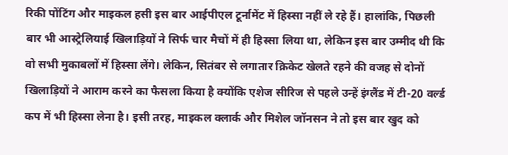रिकी पोंटिंग और माइकल हसी इस बार आईपीएल टूर्नामेंट में हिस्सा नहीं ले रहे हैं। हालांकि, पिछली बार भी आस्ट्रेलियाई खिलाड़ियों ने सिर्फ चार मैचों में ही हिस्सा लिया था, लेकिन इस बार उम्मीद थी कि वो सभी मुकाबलों में हिस्सा लेंगे। लेकिन, सितंबर से लगातार क्रिकेट खेलते रहने की वजह से दोनों खिलाड़ियों ने आराम करने का फैसला किया है क्योंकि एशेज सीरिज से पहले उन्हें इंग्लैंड में टी-20 वर्ल्ड कप में भी हिस्सा लेना है। इसी तरह, माइकल क्लार्क और मिशेल जॉनसन ने तो इस बार खुद को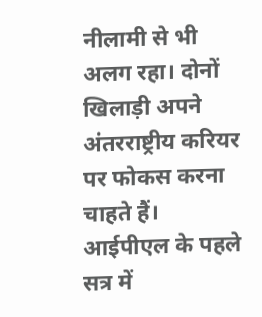नीलामी से भी अलग रहा। दोनों खिलाड़ी अपने अंतरराष्ट्रीय करियर पर फोकस करना चाहते हैं।
आईपीएल के पहले सत्र में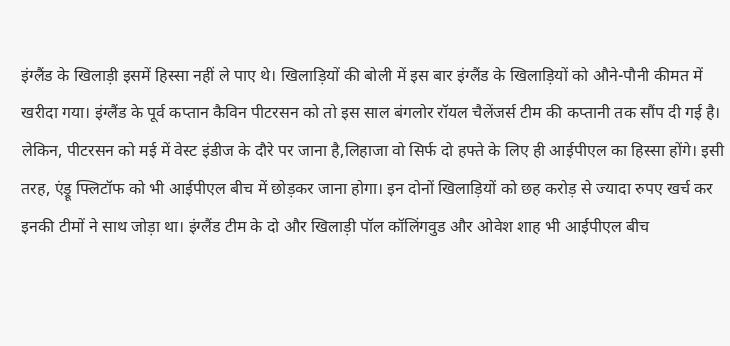इंग्लैंड के खिलाड़ी इसमें हिस्सा नहीं ले पाए थे। खिलाड़ियों की बोली में इस बार इंग्लैंड के खिलाड़ियों को औने-पौनी कीमत में खरीदा गया। इंग्लैंड के पूर्व कप्तान कैविन पीटरसन को तो इस साल बंगलोर रॉयल चैलेंजर्स टीम की कप्तानी तक सौंप दी गई है। लेकिन, पीटरसन को मई में वेस्ट इंडीज के दौरे पर जाना है,लिहाजा वो सिर्फ दो हफ्ते के लिए ही आईपीएल का हिस्सा होंगे। इसी तरह, एंड्रू फ्लिटॉफ को भी आईपीएल बीच में छोड़कर जाना होगा। इन दोनों खिलाड़ियों को छह करोड़ से ज्यादा रुपए खर्च कर इनकी टीमों ने साथ जोड़ा था। इंग्लैंड टीम के दो और खिलाड़ी पॉल कॉलिंगवुड और ओवेश शाह भी आईपीएल बीच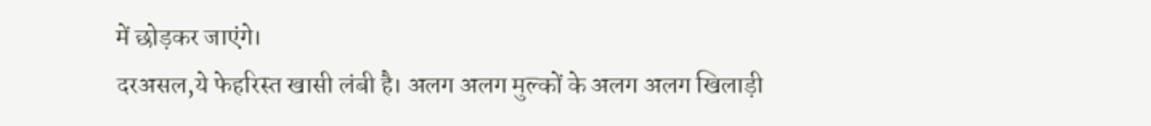में छोड़कर जाएंगे।
दरअसल,ये फेहरिस्त खासी लंबी है। अलग अलग मुल्कों के अलग अलग खिलाड़ी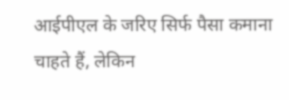आईपीएल के जरिए सिर्फ पैसा कमाना चाहते हैं, लेकिन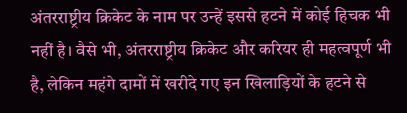अंतरराष्ट्रीय क्रिकेट के नाम पर उन्हें इससे हटने में कोई हिचक भी नहीं है। वैसे भी, अंतरराष्ट्रीय क्रिकेट और करियर ही महत्वपूर्ण भी है, लेकिन महंगे दामों में खरीदे गए इन खिलाड़ियों के हटने से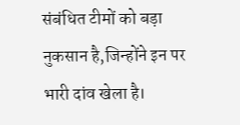संबंधित टीमों को बड़ा नुकसान है,जिन्होंने इन पर भारी दांव खेला है।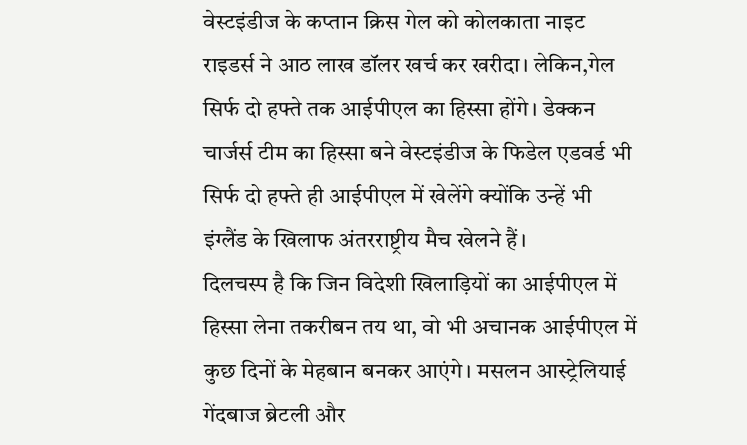वेस्टइंडीज के कप्तान क्रिस गेल को कोलकाता नाइट राइडर्स ने आठ लाख डॉलर खर्च कर खरीदा। लेकिन,गेल सिर्फ दो हफ्ते तक आईपीएल का हिस्सा होंगे। डेक्कन चार्जर्स टीम का हिस्सा बने वेस्टइंडीज के फिडेल एडवर्ड भी सिर्फ दो हफ्ते ही आईपीएल में खेलेंगे क्योंकि उन्हें भी इंग्लैंड के खिलाफ अंतरराष्ट्रीय मैच खेलने हैं।
दिलचस्प है कि जिन विदेशी खिलाड़ियों का आईपीएल में हिस्सा लेना तकरीबन तय था, वो भी अचानक आईपीएल में कुछ दिनों के मेहबान बनकर आएंगे। मसलन आस्ट्रेलियाई गेंदबाज ब्रेटली और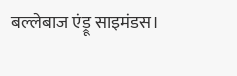बल्लेबाज एंड्रू साइमंडस।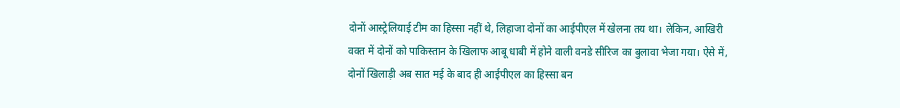दोनों आस्ट्रेलियाई टीम का हिस्सा नहीं थे, लिहाजा दोनों का आईपीएल में खेलना तय था। लेकिन, आखिरी वक्त में दोनों को पाकिस्तान के खिलाफ आबू धाबी में होने वाली वनडे सीरिज का बुलावा भेजा गया। ऐसे में, दोनों खिलाड़ी अब सात मई के बाद ही आईपीएल का हिस्सा बन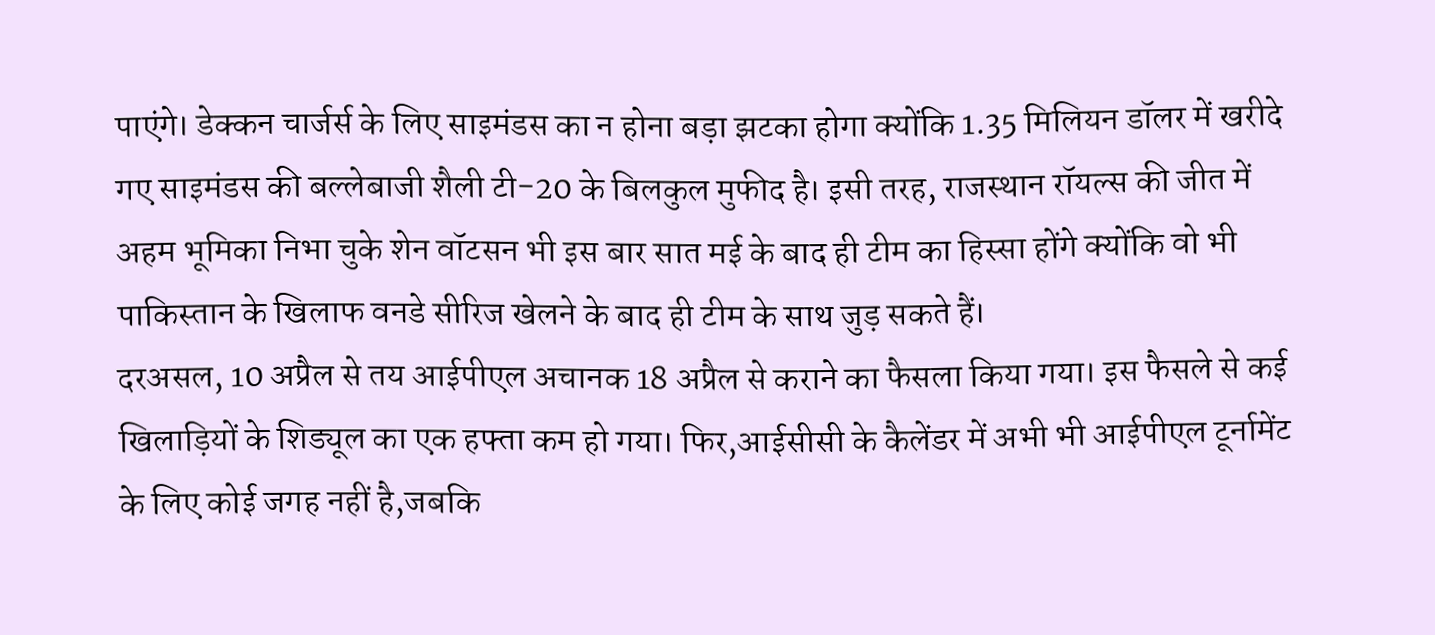पाएंगे। डेक्कन चार्जर्स के लिए साइमंडस का न होना बड़ा झटका होगा क्योंकि 1.35 मिलियन डॉलर में खरीदे गए साइमंडस की बल्लेबाजी शैली टी-20 के बिलकुल मुफीद है। इसी तरह, राजस्थान रॉयल्स की जीत में अहम भूमिका निभा चुके शेन वॉटसन भी इस बार सात मई के बाद ही टीम का हिस्सा होंगे क्योंकि वो भी पाकिस्तान के खिलाफ वनडे सीरिज खेलने के बाद ही टीम के साथ जुड़ सकते हैं।
दरअसल, 10 अप्रैल से तय आईपीएल अचानक 18 अप्रैल से कराने का फैसला किया गया। इस फैसले से कई खिलाड़ियों के शिड्यूल का एक हफ्ता कम हो गया। फिर,आईसीसी के कैलेंडर में अभी भी आईपीएल टूर्नामेंट के लिए कोई जगह नहीं है,जबकि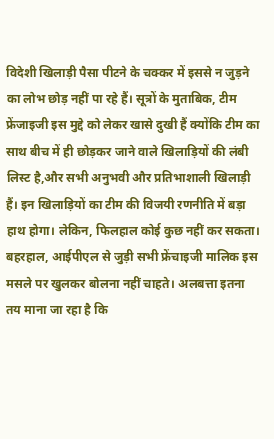विदेशी खिलाड़ी पैसा पीटने के चक्कर में इससे न जुड़ने का लोभ छोड़ नहीं पा रहे हैं। सूत्रों के मुताबिक, टीम फ्रेंजाइजी इस मुद्दे को लेकर खासे दुखी हैं क्योंकि टीम का साथ बीच में ही छोड़कर जाने वाले खिलाड़ियों की लंबी लिस्ट है,और सभी अनुभवी और प्रतिभाशाली खिलाड़ी हैं। इन खिलाड़ियों का टीम की विजयी रणनीति में बड़ा हाथ होगा। लेकिन, फिलहाल कोई कुछ नहीं कर सकता।
बहरहाल, आईपीएल से जुड़ी सभी फ्रेंचाइजी मालिक इस मसले पर खुलकर बोलना नहीं चाहते। अलबत्ता इतना तय माना जा रहा है कि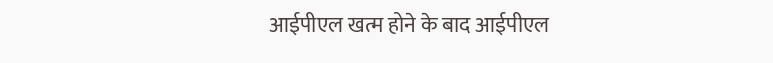आईपीएल खत्म होने के बाद आईपीएल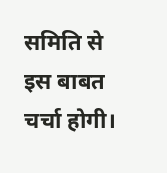समिति से इस बाबत चर्चा होगी।